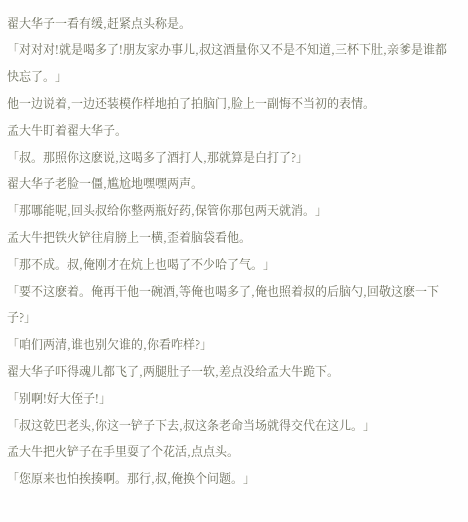翟大华子一看有缓,赶紧点头称是。
「对对对!就是喝多了!朋友家办事儿,叔这酒量你又不是不知道,三杯下肚,亲爹是谁都快忘了。」
他一边说着,一边还装模作样地拍了拍脑门,脸上一副悔不当初的表情。
孟大牛盯着翟大华子。
「叔。那照你这麽说,这喝多了酒打人,那就算是白打了?」
翟大华子老脸一僵,尴尬地嘿嘿两声。
「那哪能呢,回头叔给你整两瓶好药,保管你那包两天就消。」
孟大牛把铁火铲往肩膀上一横,歪着脑袋看他。
「那不成。叔,俺刚才在炕上也喝了不少哈了气。」
「要不这麽着。俺再干他一碗酒,等俺也喝多了,俺也照着叔的后脑勺,回敬这麽一下子?」
「咱们两清,谁也别欠谁的,你看咋样?」
翟大华子吓得魂儿都飞了,两腿肚子一软,差点没给孟大牛跪下。
「别啊!好大侄子!」
「叔这乾巴老头,你这一铲子下去,叔这条老命当场就得交代在这儿。」
孟大牛把火铲子在手里耍了个花活,点点头。
「您原来也怕挨揍啊。那行,叔,俺换个问题。」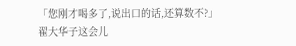「您刚才喝多了,说出口的话,还算数不?」
翟大华子这会儿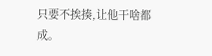只要不挨揍,让他干啥都成。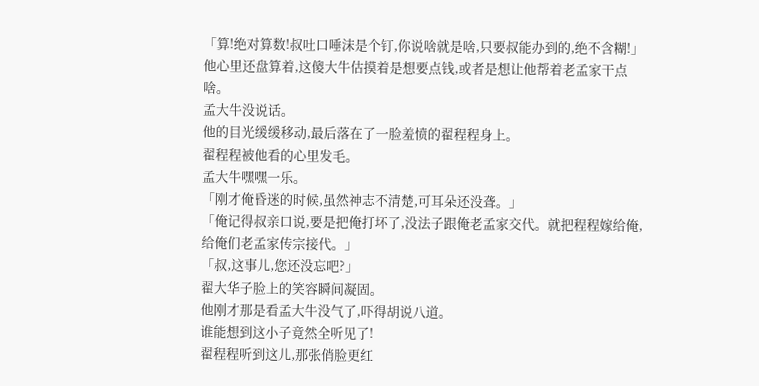「算!绝对算数!叔吐口唾沫是个钉,你说啥就是啥,只要叔能办到的,绝不含糊!」
他心里还盘算着,这傻大牛估摸着是想要点钱,或者是想让他帮着老孟家干点啥。
孟大牛没说话。
他的目光缓缓移动,最后落在了一脸羞愤的翟程程身上。
翟程程被他看的心里发毛。
孟大牛嘿嘿一乐。
「刚才俺昏迷的时候,虽然神志不清楚,可耳朵还没聋。」
「俺记得叔亲口说,要是把俺打坏了,没法子跟俺老孟家交代。就把程程嫁给俺,给俺们老孟家传宗接代。」
「叔,这事儿,您还没忘吧?」
翟大华子脸上的笑容瞬间凝固。
他刚才那是看孟大牛没气了,吓得胡说八道。
谁能想到这小子竟然全听见了!
翟程程听到这儿,那张俏脸更红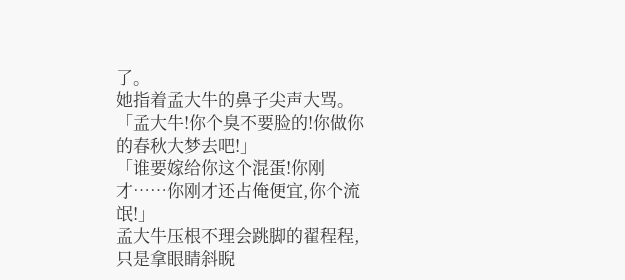了。
她指着孟大牛的鼻子尖声大骂。
「孟大牛!你个臭不要脸的!你做你的春秋大梦去吧!」
「谁要嫁给你这个混蛋!你刚才……你刚才还占俺便宜,你个流氓!」
孟大牛压根不理会跳脚的翟程程,只是拿眼睛斜睨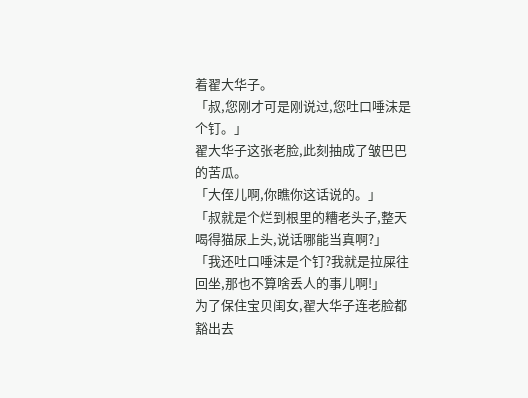着翟大华子。
「叔,您刚才可是刚说过,您吐口唾沫是个钉。」
翟大华子这张老脸,此刻抽成了皱巴巴的苦瓜。
「大侄儿啊,你瞧你这话说的。」
「叔就是个烂到根里的糟老头子,整天喝得猫尿上头,说话哪能当真啊?」
「我还吐口唾沫是个钉?我就是拉屎往回坐,那也不算啥丢人的事儿啊!」
为了保住宝贝闺女,翟大华子连老脸都豁出去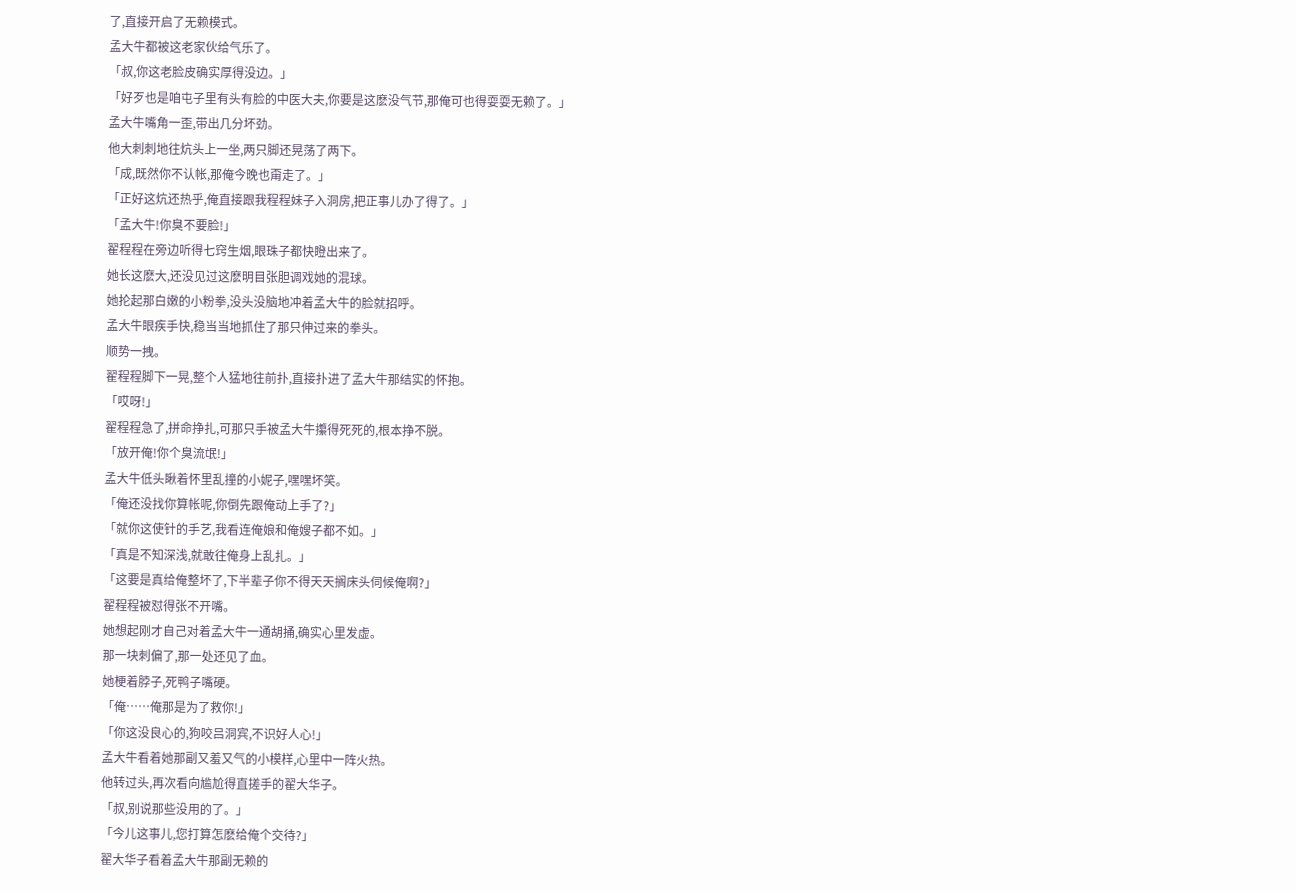了,直接开启了无赖模式。
孟大牛都被这老家伙给气乐了。
「叔,你这老脸皮确实厚得没边。」
「好歹也是咱屯子里有头有脸的中医大夫,你要是这麽没气节,那俺可也得耍耍无赖了。」
孟大牛嘴角一歪,带出几分坏劲。
他大刺刺地往炕头上一坐,两只脚还晃荡了两下。
「成,既然你不认帐,那俺今晚也甭走了。」
「正好这炕还热乎,俺直接跟我程程妹子入洞房,把正事儿办了得了。」
「孟大牛!你臭不要脸!」
翟程程在旁边听得七窍生烟,眼珠子都快瞪出来了。
她长这麽大,还没见过这麽明目张胆调戏她的混球。
她抡起那白嫩的小粉拳,没头没脑地冲着孟大牛的脸就招呼。
孟大牛眼疾手快,稳当当地抓住了那只伸过来的拳头。
顺势一拽。
翟程程脚下一晃,整个人猛地往前扑,直接扑进了孟大牛那结实的怀抱。
「哎呀!」
翟程程急了,拼命挣扎,可那只手被孟大牛攥得死死的,根本挣不脱。
「放开俺!你个臭流氓!」
孟大牛低头瞅着怀里乱撞的小妮子,嘿嘿坏笑。
「俺还没找你算帐呢,你倒先跟俺动上手了?」
「就你这使针的手艺,我看连俺娘和俺嫂子都不如。」
「真是不知深浅,就敢往俺身上乱扎。」
「这要是真给俺整坏了,下半辈子你不得天天搁床头伺候俺啊?」
翟程程被怼得张不开嘴。
她想起刚才自己对着孟大牛一通胡捅,确实心里发虚。
那一块刺偏了,那一处还见了血。
她梗着脖子,死鸭子嘴硬。
「俺……俺那是为了救你!」
「你这没良心的,狗咬吕洞宾,不识好人心!」
孟大牛看着她那副又羞又气的小模样,心里中一阵火热。
他转过头,再次看向尴尬得直搓手的翟大华子。
「叔,别说那些没用的了。」
「今儿这事儿,您打算怎麽给俺个交待?」
翟大华子看着孟大牛那副无赖的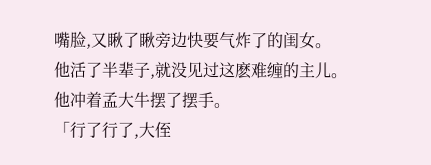嘴脸,又瞅了瞅旁边快要气炸了的闺女。
他活了半辈子,就没见过这麽难缠的主儿。
他冲着孟大牛摆了摆手。
「行了行了,大侄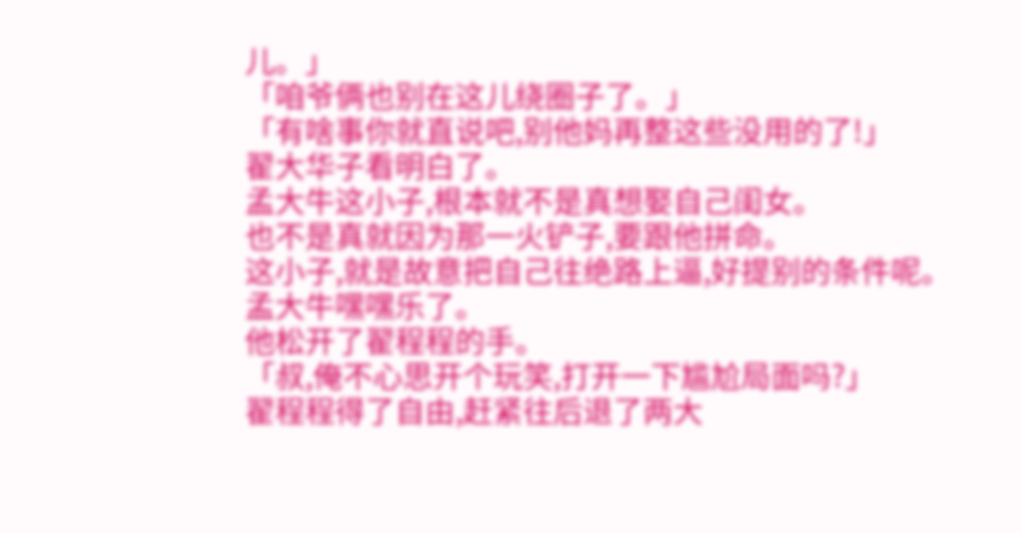儿。」
「咱爷俩也别在这儿绕圈子了。」
「有啥事你就直说吧,别他妈再整这些没用的了!」
翟大华子看明白了。
孟大牛这小子,根本就不是真想娶自己闺女。
也不是真就因为那一火铲子,要跟他拼命。
这小子,就是故意把自己往绝路上逼,好提别的条件呢。
孟大牛嘿嘿乐了。
他松开了翟程程的手。
「叔,俺不心思开个玩笑,打开一下尴尬局面吗?」
翟程程得了自由,赶紧往后退了两大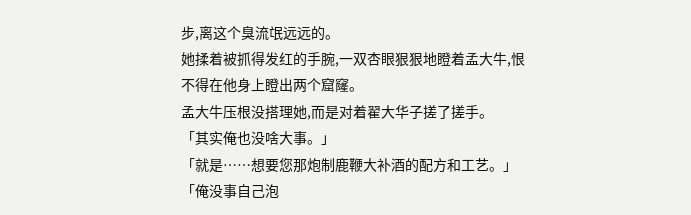步,离这个臭流氓远远的。
她揉着被抓得发红的手腕,一双杏眼狠狠地瞪着孟大牛,恨不得在他身上瞪出两个窟窿。
孟大牛压根没搭理她,而是对着翟大华子搓了搓手。
「其实俺也没啥大事。」
「就是……想要您那炮制鹿鞭大补酒的配方和工艺。」
「俺没事自己泡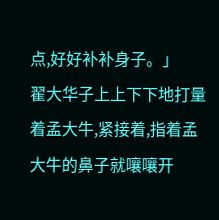点,好好补补身子。」
翟大华子上上下下地打量着孟大牛,紧接着,指着孟大牛的鼻子就嚷嚷开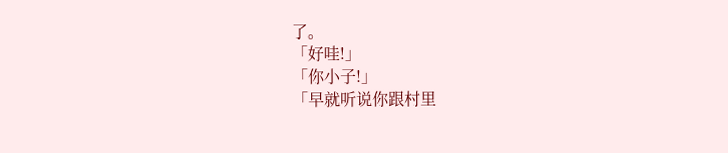了。
「好哇!」
「你小子!」
「早就听说你跟村里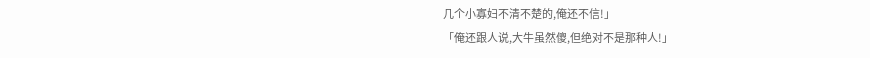几个小寡妇不清不楚的,俺还不信!」
「俺还跟人说,大牛虽然傻,但绝对不是那种人!」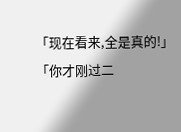「现在看来,全是真的!」
「你才刚过二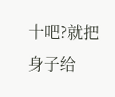十吧?就把身子给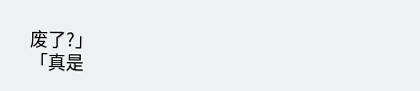废了?」
「真是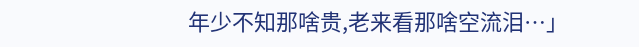年少不知那啥贵,老来看那啥空流泪…」